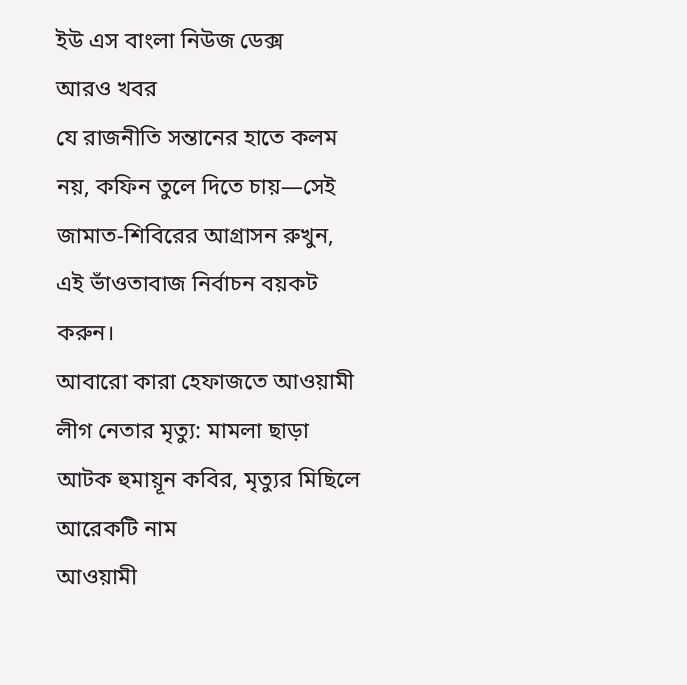ইউ এস বাংলা নিউজ ডেক্স
আরও খবর
যে রাজনীতি সন্তানের হাতে কলম নয়, কফিন তুলে দিতে চায়—সেই জামাত-শিবিরের আগ্রাসন রুখুন, এই ভাঁওতাবাজ নির্বাচন বয়কট করুন।
আবারো কারা হেফাজতে আওয়ামী লীগ নেতার মৃত্যু: মামলা ছাড়া আটক হুমায়ূন কবির, মৃত্যুর মিছিলে আরেকটি নাম
আওয়ামী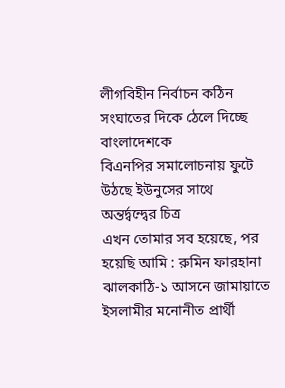লীগবিহীন নির্বাচন কঠিন সংঘাতের দিকে ঠেলে দিচ্ছে বাংলাদেশকে
বিএনপির সমালোচনায় ফুটে উঠছে ইউনুসের সাথে অন্তর্দ্বন্দ্বের চিত্র
এখন তোমার সব হয়েছে, পর হয়েছি আমি : রুমিন ফারহানা
ঝালকাঠি-১ আসনে জামায়াতে ইসলামীর মনোনীত প্রার্থী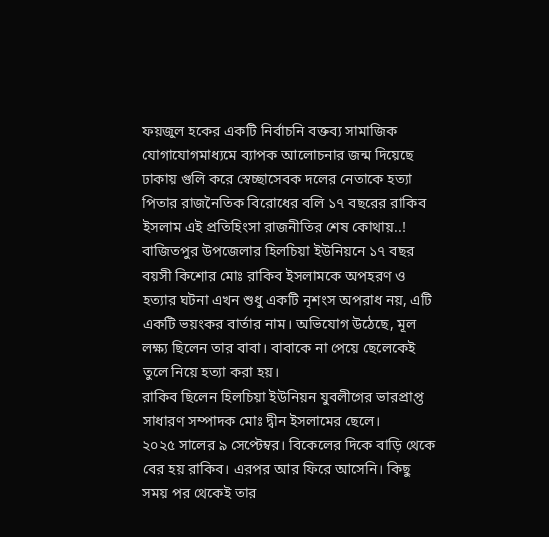ফয়জুল হকের একটি নির্বাচনি বক্তব্য সামাজিক যোগাযোগমাধ্যমে ব্যাপক আলোচনার জন্ম দিয়েছে
ঢাকায় গুলি করে স্বেচ্ছাসেবক দলের নেতাকে হত্যা
পিতার রাজনৈতিক বিরোধের বলি ১৭ বছরের রাকিব ইসলাম এই প্রতিহিংসা রাজনীতির শেষ কোথায়..!
বাজিতপুর উপজেলার হিলচিয়া ইউনিয়নে ১৭ বছর বয়সী কিশোর মোঃ রাকিব ইসলামকে অপহরণ ও হত্যার ঘটনা এখন শুধু একটি নৃশংস অপরাধ নয়, এটি একটি ভয়ংকর বার্তার নাম। অভিযোগ উঠেছে, মূল লক্ষ্য ছিলেন তার বাবা। বাবাকে না পেয়ে ছেলেকেই তুলে নিয়ে হত্যা করা হয়।
রাকিব ছিলেন হিলচিয়া ইউনিয়ন যুবলীগের ভারপ্রাপ্ত সাধারণ সম্পাদক মোঃ দ্বীন ইসলামের ছেলে।
২০২৫ সালের ৯ সেপ্টেম্বর। বিকেলের দিকে বাড়ি থেকে বের হয় রাকিব। এরপর আর ফিরে আসেনি। কিছু সময় পর থেকেই তার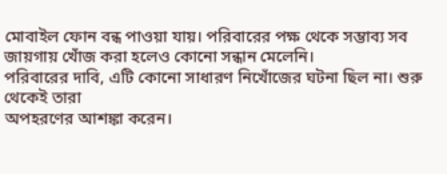মোবাইল ফোন বন্ধ পাওয়া যায়। পরিবারের পক্ষ থেকে সম্ভাব্য সব জায়গায় খোঁজ করা হলেও কোনো সন্ধান মেলেনি।
পরিবারের দাবি, এটি কোনো সাধারণ নিখোঁজের ঘটনা ছিল না। শুরু থেকেই তারা
অপহরণের আশঙ্কা করেন।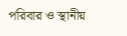পরিবার ও স্থানীয়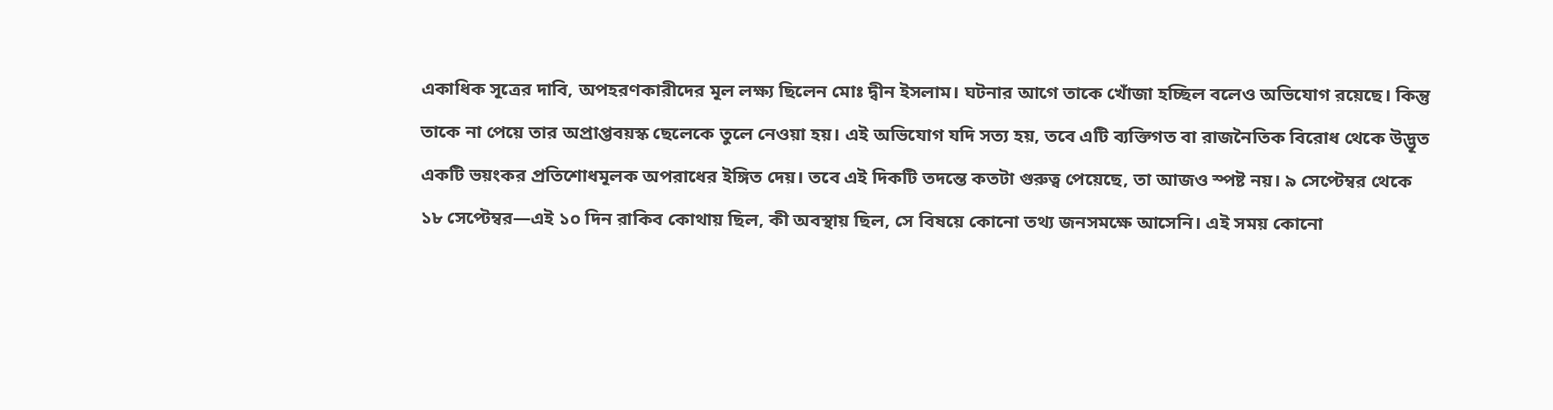একাধিক সূত্রের দাবি, অপহরণকারীদের মূল লক্ষ্য ছিলেন মোঃ দ্বীন ইসলাম। ঘটনার আগে তাকে খোঁজা হচ্ছিল বলেও অভিযোগ রয়েছে। কিন্তু তাকে না পেয়ে তার অপ্রাপ্তবয়স্ক ছেলেকে তুলে নেওয়া হয়। এই অভিযোগ যদি সত্য হয়, তবে এটি ব্যক্তিগত বা রাজনৈতিক বিরোধ থেকে উদ্ভূত একটি ভয়ংকর প্রতিশোধমূলক অপরাধের ইঙ্গিত দেয়। তবে এই দিকটি তদন্তে কতটা গুরুত্ব পেয়েছে, তা আজও স্পষ্ট নয়। ৯ সেপ্টেম্বর থেকে ১৮ সেপ্টেম্বর—এই ১০ দিন রাকিব কোথায় ছিল, কী অবস্থায় ছিল, সে বিষয়ে কোনো তথ্য জনসমক্ষে আসেনি। এই সময় কোনো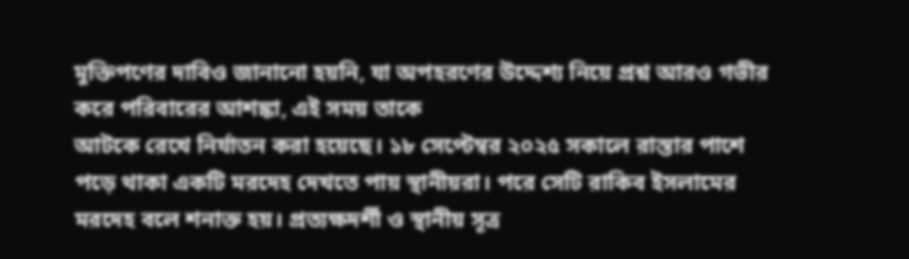মুক্তিপণের দাবিও জানানো হয়নি, যা অপহরণের উদ্দেশ্য নিয়ে প্রশ্ন আরও গভীর করে পরিবারের আশঙ্কা, এই সময় তাকে
আটকে রেখে নির্যাতন করা হয়েছে। ১৮ সেপ্টেম্বর ২০২৫ সকালে রাস্তার পাশে পড়ে থাকা একটি মরদেহ দেখতে পায় স্থানীয়রা। পরে সেটি রাকিব ইসলামের মরদেহ বলে শনাক্ত হয়। প্রত্যক্ষদর্শী ও স্থানীয় সূত্র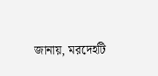জানায়, মরদেহটি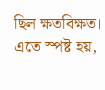ছিল ক্ষতবিক্ষত। এতে স্পষ্ট হয়,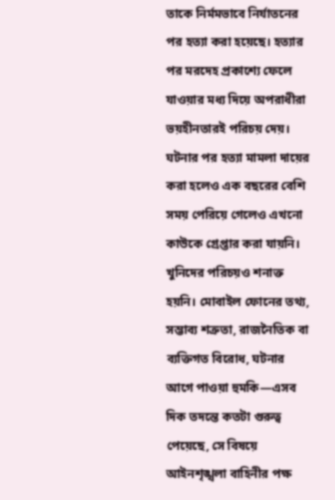তাকে নির্মমভাবে নির্যাতনের পর হত্যা করা হয়েছে। হত্যার পর মরদেহ প্রকাশ্যে ফেলে যাওয়ার মধ্য দিয়ে অপরাধীরা ভয়হীনতারই পরিচয় দেয়। ঘটনার পর হত্যা মামলা দায়ের করা হলেও এক বছরের বেশি সময় পেরিয়ে গেলেও এখনো কাউকে গ্রেপ্তার করা যায়নি। খুনিদের পরিচয়ও শনাক্ত হয়নি। মোবাইল ফোনের তথ্য, সম্ভাব্য শত্রুতা, রাজনৈতিক বা ব্যক্তিগত বিরোধ, ঘটনার আগে পাওয়া হুমকি—এসব দিক তদন্তে কতটা গুরুত্ব পেয়েছে, সে বিষয়ে আইনশৃঙ্খলা বাহিনীর পক্ষ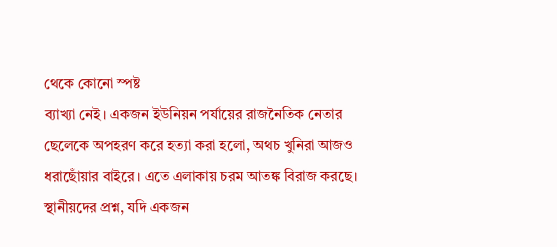থেকে কোনো স্পষ্ট
ব্যাখ্যা নেই। একজন ইউনিয়ন পর্যায়ের রাজনৈতিক নেতার ছেলেকে অপহরণ করে হত্যা করা হলো, অথচ খুনিরা আজও ধরাছোঁয়ার বাইরে। এতে এলাকায় চরম আতঙ্ক বিরাজ করছে। স্থানীয়দের প্রশ্ন, যদি একজন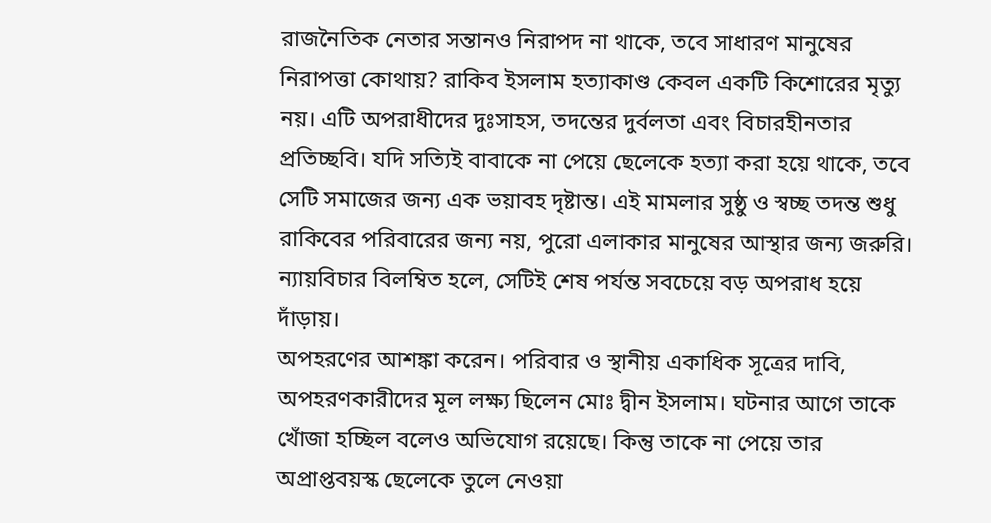রাজনৈতিক নেতার সন্তানও নিরাপদ না থাকে, তবে সাধারণ মানুষের নিরাপত্তা কোথায়? রাকিব ইসলাম হত্যাকাণ্ড কেবল একটি কিশোরের মৃত্যু নয়। এটি অপরাধীদের দুঃসাহস, তদন্তের দুর্বলতা এবং বিচারহীনতার প্রতিচ্ছবি। যদি সত্যিই বাবাকে না পেয়ে ছেলেকে হত্যা করা হয়ে থাকে, তবে সেটি সমাজের জন্য এক ভয়াবহ দৃষ্টান্ত। এই মামলার সুষ্ঠু ও স্বচ্ছ তদন্ত শুধু রাকিবের পরিবারের জন্য নয়, পুরো এলাকার মানুষের আস্থার জন্য জরুরি। ন্যায়বিচার বিলম্বিত হলে, সেটিই শেষ পর্যন্ত সবচেয়ে বড় অপরাধ হয়ে দাঁড়ায়।
অপহরণের আশঙ্কা করেন। পরিবার ও স্থানীয় একাধিক সূত্রের দাবি, অপহরণকারীদের মূল লক্ষ্য ছিলেন মোঃ দ্বীন ইসলাম। ঘটনার আগে তাকে খোঁজা হচ্ছিল বলেও অভিযোগ রয়েছে। কিন্তু তাকে না পেয়ে তার অপ্রাপ্তবয়স্ক ছেলেকে তুলে নেওয়া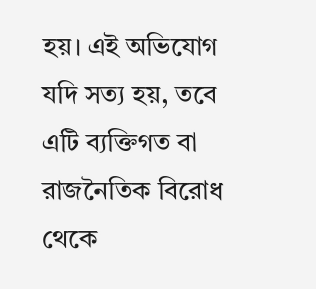হয়। এই অভিযোগ যদি সত্য হয়, তবে এটি ব্যক্তিগত বা রাজনৈতিক বিরোধ থেকে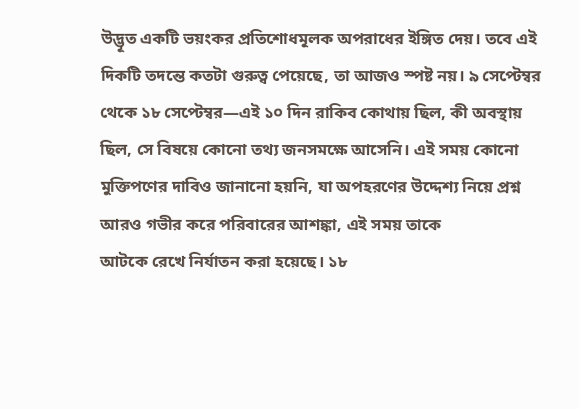উদ্ভূত একটি ভয়ংকর প্রতিশোধমূলক অপরাধের ইঙ্গিত দেয়। তবে এই দিকটি তদন্তে কতটা গুরুত্ব পেয়েছে, তা আজও স্পষ্ট নয়। ৯ সেপ্টেম্বর থেকে ১৮ সেপ্টেম্বর—এই ১০ দিন রাকিব কোথায় ছিল, কী অবস্থায় ছিল, সে বিষয়ে কোনো তথ্য জনসমক্ষে আসেনি। এই সময় কোনো মুক্তিপণের দাবিও জানানো হয়নি, যা অপহরণের উদ্দেশ্য নিয়ে প্রশ্ন আরও গভীর করে পরিবারের আশঙ্কা, এই সময় তাকে
আটকে রেখে নির্যাতন করা হয়েছে। ১৮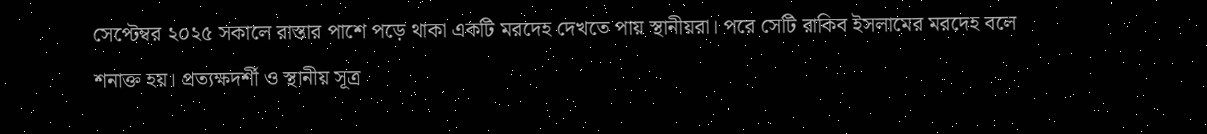সেপ্টেম্বর ২০২৫ সকালে রাস্তার পাশে পড়ে থাকা একটি মরদেহ দেখতে পায় স্থানীয়রা। পরে সেটি রাকিব ইসলামের মরদেহ বলে শনাক্ত হয়। প্রত্যক্ষদর্শী ও স্থানীয় সূত্র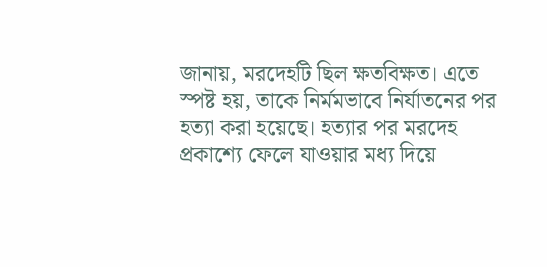জানায়, মরদেহটি ছিল ক্ষতবিক্ষত। এতে স্পষ্ট হয়, তাকে নির্মমভাবে নির্যাতনের পর হত্যা করা হয়েছে। হত্যার পর মরদেহ প্রকাশ্যে ফেলে যাওয়ার মধ্য দিয়ে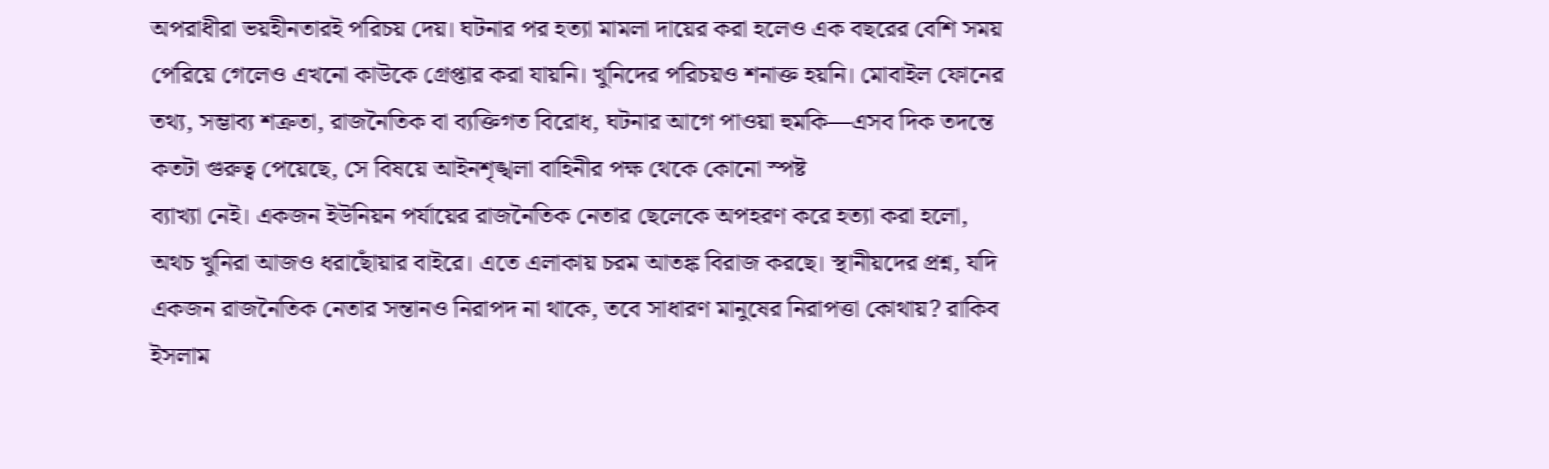অপরাধীরা ভয়হীনতারই পরিচয় দেয়। ঘটনার পর হত্যা মামলা দায়ের করা হলেও এক বছরের বেশি সময় পেরিয়ে গেলেও এখনো কাউকে গ্রেপ্তার করা যায়নি। খুনিদের পরিচয়ও শনাক্ত হয়নি। মোবাইল ফোনের তথ্য, সম্ভাব্য শত্রুতা, রাজনৈতিক বা ব্যক্তিগত বিরোধ, ঘটনার আগে পাওয়া হুমকি—এসব দিক তদন্তে কতটা গুরুত্ব পেয়েছে, সে বিষয়ে আইনশৃঙ্খলা বাহিনীর পক্ষ থেকে কোনো স্পষ্ট
ব্যাখ্যা নেই। একজন ইউনিয়ন পর্যায়ের রাজনৈতিক নেতার ছেলেকে অপহরণ করে হত্যা করা হলো, অথচ খুনিরা আজও ধরাছোঁয়ার বাইরে। এতে এলাকায় চরম আতঙ্ক বিরাজ করছে। স্থানীয়দের প্রশ্ন, যদি একজন রাজনৈতিক নেতার সন্তানও নিরাপদ না থাকে, তবে সাধারণ মানুষের নিরাপত্তা কোথায়? রাকিব ইসলাম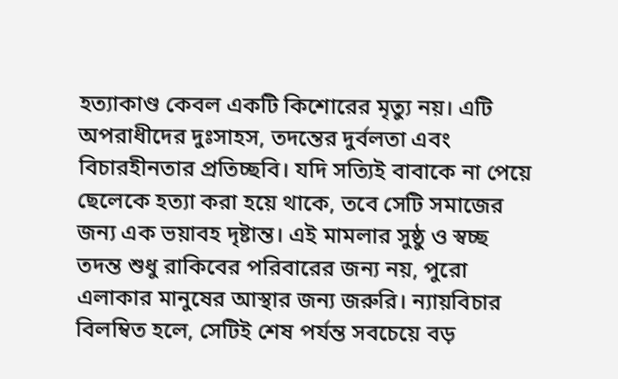হত্যাকাণ্ড কেবল একটি কিশোরের মৃত্যু নয়। এটি অপরাধীদের দুঃসাহস, তদন্তের দুর্বলতা এবং বিচারহীনতার প্রতিচ্ছবি। যদি সত্যিই বাবাকে না পেয়ে ছেলেকে হত্যা করা হয়ে থাকে, তবে সেটি সমাজের জন্য এক ভয়াবহ দৃষ্টান্ত। এই মামলার সুষ্ঠু ও স্বচ্ছ তদন্ত শুধু রাকিবের পরিবারের জন্য নয়, পুরো এলাকার মানুষের আস্থার জন্য জরুরি। ন্যায়বিচার বিলম্বিত হলে, সেটিই শেষ পর্যন্ত সবচেয়ে বড়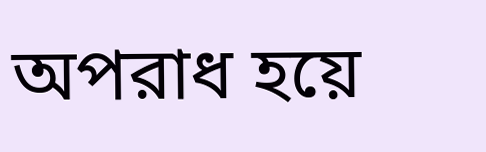অপরাধ হয়ে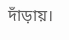দাঁড়ায়।